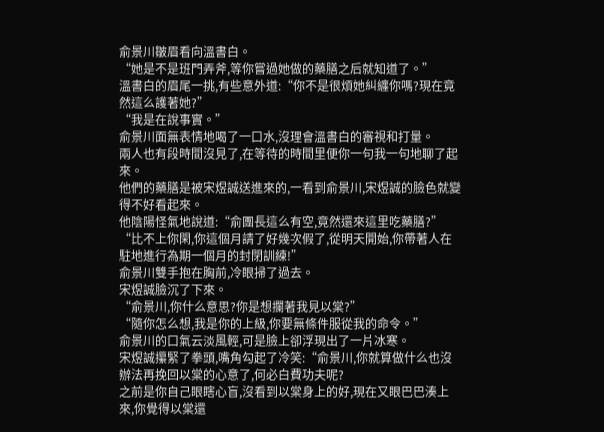俞景川皺眉看向溫書白。
“她是不是班門弄斧,等你嘗過她做的藥膳之后就知道了。”
溫書白的眉尾一挑,有些意外道:“你不是很煩她糾纏你嗎?現在竟然這么護著她?”
“我是在說事實。”
俞景川面無表情地喝了一口水,沒理會溫書白的審視和打量。
兩人也有段時間沒見了,在等待的時間里便你一句我一句地聊了起來。
他們的藥膳是被宋煜誠送進來的,一看到俞景川,宋煜誠的臉色就變得不好看起來。
他陰陽怪氣地說道:“俞團長這么有空,竟然還來這里吃藥膳?”
“比不上你閑,你這個月請了好幾次假了,從明天開始,你帶著人在駐地進行為期一個月的封閉訓練!”
俞景川雙手抱在胸前,冷眼掃了過去。
宋煜誠臉沉了下來。
“俞景川,你什么意思?你是想攔著我見以棠?”
“隨你怎么想,我是你的上級,你要無條件服從我的命令。”
俞景川的口氣云淡風輕,可是臉上卻浮現出了一片冰寒。
宋煜誠攥緊了拳頭,嘴角勾起了冷笑:“俞景川,你就算做什么也沒辦法再挽回以棠的心意了,何必白費功夫呢?
之前是你自己眼瞎心盲,沒看到以棠身上的好,現在又眼巴巴湊上來,你覺得以棠還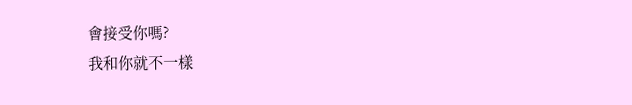會接受你嗎?
我和你就不一樣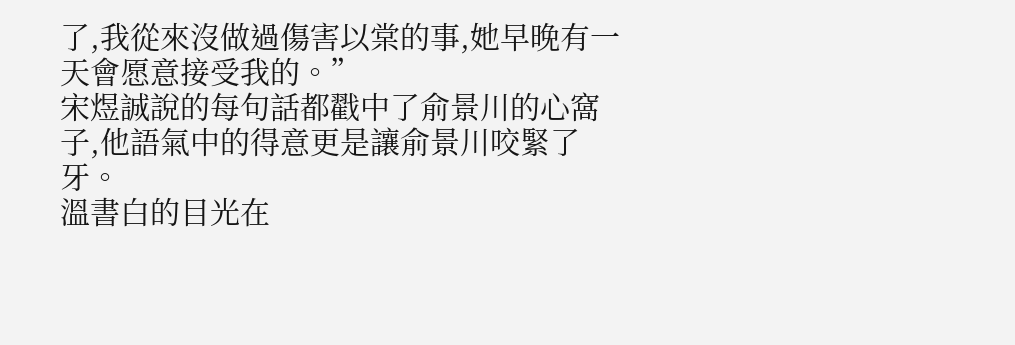了,我從來沒做過傷害以棠的事,她早晚有一天會愿意接受我的。”
宋煜誠說的每句話都戳中了俞景川的心窩子,他語氣中的得意更是讓俞景川咬緊了牙。
溫書白的目光在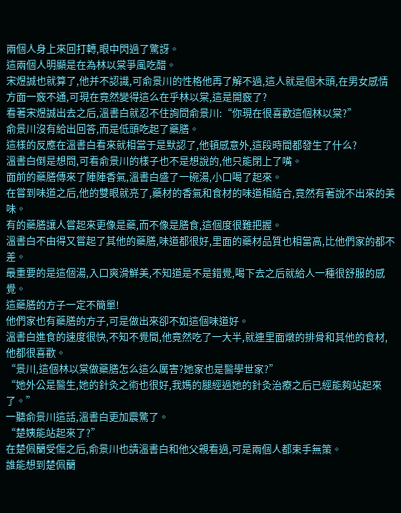兩個人身上來回打轉,眼中閃過了驚訝。
這兩個人明顯是在為林以棠爭風吃醋。
宋煜誠也就算了,他并不認識,可俞景川的性格他再了解不過,這人就是個木頭,在男女感情方面一竅不通,可現在竟然變得這么在乎林以棠,這是開竅了?
看著宋煜誠出去之后,溫書白就忍不住詢問俞景川:“你現在很喜歡這個林以棠?”
俞景川沒有給出回答,而是低頭吃起了藥膳。
這樣的反應在溫書白看來就相當于是默認了,他頓感意外,這段時間都發生了什么?
溫書白倒是想問,可看俞景川的樣子也不是想說的,他只能閉上了嘴。
面前的藥膳傳來了陣陣香氣,溫書白盛了一碗湯,小口喝了起來。
在嘗到味道之后,他的雙眼就亮了,藥材的香氣和食材的味道相結合,竟然有著說不出來的美味。
有的藥膳讓人嘗起來更像是藥,而不像是膳食,這個度很難把握。
溫書白不由得又嘗起了其他的藥膳,味道都很好,里面的藥材品質也相當高,比他們家的都不差。
最重要的是這個湯,入口爽滑鮮美,不知道是不是錯覺,喝下去之后就給人一種很舒服的感覺。
這藥膳的方子一定不簡單!
他們家也有藥膳的方子,可是做出來卻不如這個味道好。
溫書白進食的速度很快,不知不覺間,他竟然吃了一大半,就連里面燉的排骨和其他的食材,他都很喜歡。
“景川,這個林以棠做藥膳怎么這么厲害?她家也是醫學世家?”
“她外公是醫生,她的針灸之術也很好,我媽的腿經過她的針灸治療之后已經能夠站起來了。”
一聽俞景川這話,溫書白更加震驚了。
“楚姨能站起來了?”
在楚佩蘭受傷之后,俞景川也請溫書白和他父親看過,可是兩個人都束手無策。
誰能想到楚佩蘭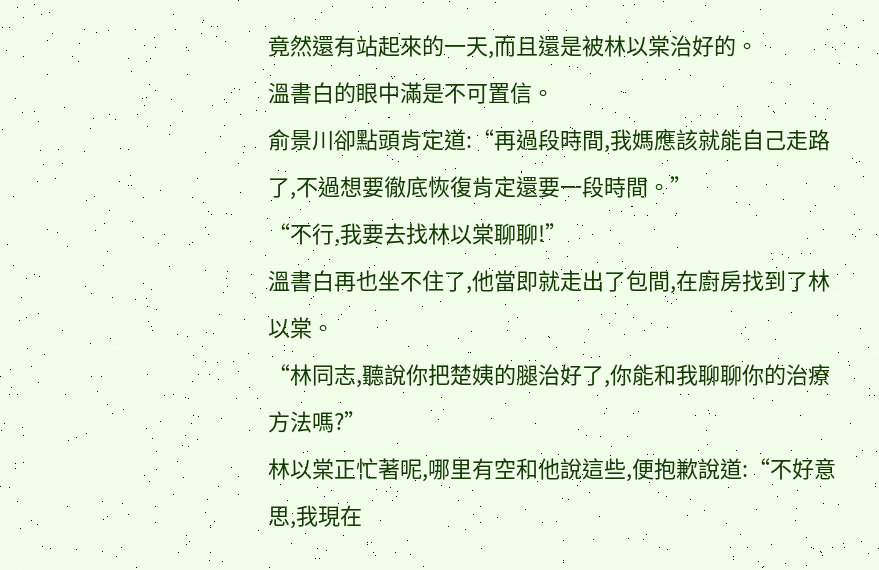竟然還有站起來的一天,而且還是被林以棠治好的。
溫書白的眼中滿是不可置信。
俞景川卻點頭肯定道:“再過段時間,我媽應該就能自己走路了,不過想要徹底恢復肯定還要一段時間。”
“不行,我要去找林以棠聊聊!”
溫書白再也坐不住了,他當即就走出了包間,在廚房找到了林以棠。
“林同志,聽說你把楚姨的腿治好了,你能和我聊聊你的治療方法嗎?”
林以棠正忙著呢,哪里有空和他說這些,便抱歉說道:“不好意思,我現在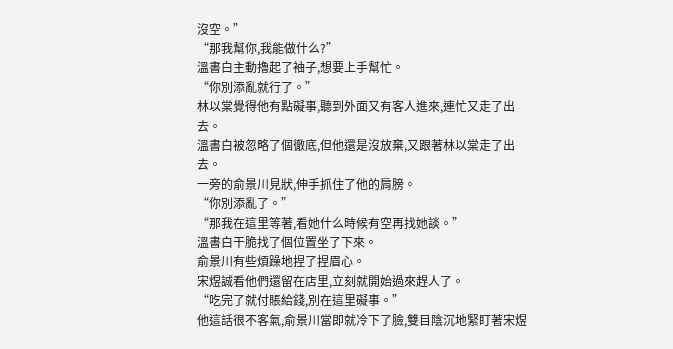沒空。”
“那我幫你,我能做什么?”
溫書白主動擼起了袖子,想要上手幫忙。
“你別添亂就行了。”
林以棠覺得他有點礙事,聽到外面又有客人進來,連忙又走了出去。
溫書白被忽略了個徹底,但他還是沒放棄,又跟著林以棠走了出去。
一旁的俞景川見狀,伸手抓住了他的肩膀。
“你別添亂了。”
“那我在這里等著,看她什么時候有空再找她談。”
溫書白干脆找了個位置坐了下來。
俞景川有些煩躁地捏了捏眉心。
宋煜誠看他們還留在店里,立刻就開始過來趕人了。
“吃完了就付賬給錢,別在這里礙事。”
他這話很不客氣,俞景川當即就冷下了臉,雙目陰沉地緊盯著宋煜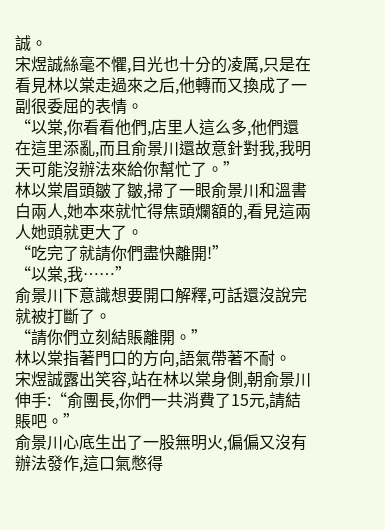誠。
宋煜誠絲毫不懼,目光也十分的凌厲,只是在看見林以棠走過來之后,他轉而又換成了一副很委屈的表情。
“以棠,你看看他們,店里人這么多,他們還在這里添亂,而且俞景川還故意針對我,我明天可能沒辦法來給你幫忙了。”
林以棠眉頭皺了皺,掃了一眼俞景川和溫書白兩人,她本來就忙得焦頭爛額的,看見這兩人她頭就更大了。
“吃完了就請你們盡快離開!”
“以棠,我……”
俞景川下意識想要開口解釋,可話還沒說完就被打斷了。
“請你們立刻結賬離開。”
林以棠指著門口的方向,語氣帶著不耐。
宋煜誠露出笑容,站在林以棠身側,朝俞景川伸手:“俞團長,你們一共消費了15元,請結賬吧。”
俞景川心底生出了一股無明火,偏偏又沒有辦法發作,這口氣憋得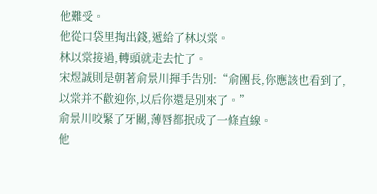他難受。
他從口袋里掏出錢,遞給了林以棠。
林以棠接過,轉頭就走去忙了。
宋煜誠則是朝著俞景川揮手告別:“俞團長,你應該也看到了,以棠并不歡迎你,以后你還是別來了。”
俞景川咬緊了牙關,薄唇都抿成了一條直線。
他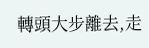轉頭大步離去,走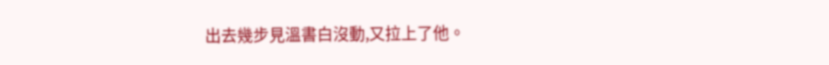出去幾步見溫書白沒動,又拉上了他。